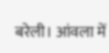बरेली। आंवला में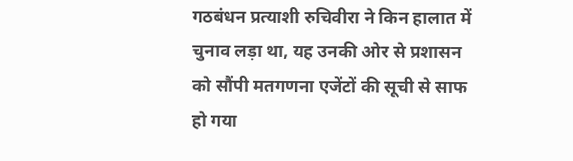गठबंधन प्रत्याशी रुचिवीरा ने किन हालात में चुनाव लड़ा था, यह उनकी ओर से प्रशासन को सौंपी मतगणना एजेंटों की सूची से साफ हो गया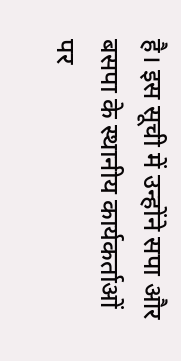है। इस सूची में उन्होंने सपा और बसपा के स्थानीय कार्यकर्ताओं पर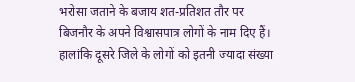भरोसा जताने के बजाय शत-प्रतिशत तौर पर बिजनौर के अपने विश्वासपात्र लोगों के नाम दिए हैं। हालांकि दूसरे जिले के लोगों को इतनी ज्यादा संख्या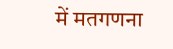में मतगणना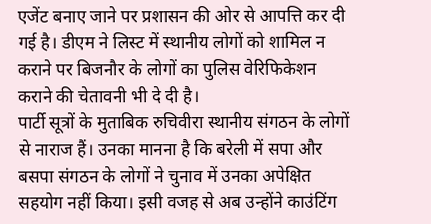एजेंट बनाए जाने पर प्रशासन की ओर से आपत्ति कर दी गई है। डीएम ने लिस्ट में स्थानीय लोगों को शामिल न कराने पर बिजनौर के लोगों का पुलिस वेरिफिकेशन कराने की चेतावनी भी दे दी है।
पार्टी सूत्रों के मुताबिक रुचिवीरा स्थानीय संगठन के लोगों से नाराज हैं। उनका मानना है कि बरेली में सपा और बसपा संगठन के लोगों ने चुनाव में उनका अपेक्षित सहयोग नहीं किया। इसी वजह से अब उन्होंने काउंटिंग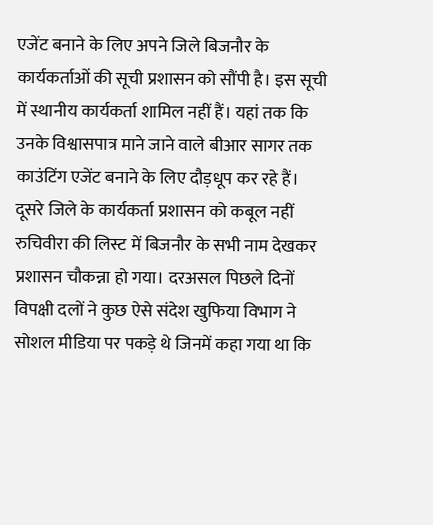एजेंट बनाने के लिए अपने जिले बिजनौर के कार्यकर्ताओं की सूची प्रशासन को सौंपी है। इस सूची में स्थानीय कार्यकर्ता शामिल नहीं हैं। यहां तक कि उनके विश्वासपात्र माने जाने वाले बीआर सागर तक काउंटिंग एजेंट बनाने के लिए दौड़धूप कर रहे हैं।
दूसरे जिले के कार्यकर्ता प्रशासन को कबूल नहीं
रुचिवीरा की लिस्ट में बिजनौर के सभी नाम देखकर प्रशासन चौकन्ना हो गया। दरअसल पिछले दिनों विपक्षी दलों ने कुछ ऐसे संदेश खुफिया विभाग ने सोशल मीडिया पर पकड़े थे जिनमें कहा गया था कि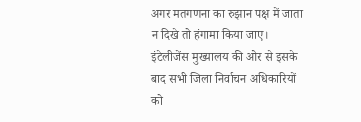अगर मतगणना का रुझान पक्ष में जाता न दिखे तो हंगामा किया जाए। इंटेलीजेंस मुख्यालय की ओर से इसके बाद सभी जिला निर्वाचन अधिकारियों को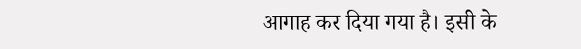आगाह कर दिया गया है। इसी के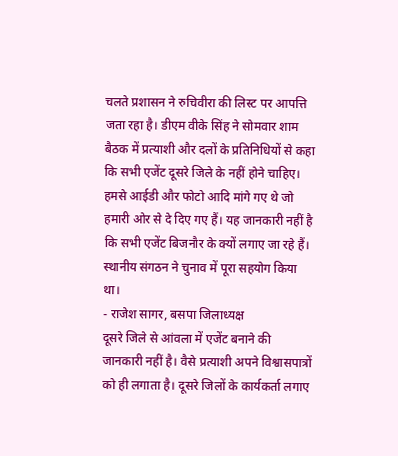चलते प्रशासन ने रुचिवीरा की लिस्ट पर आपत्ति जता रहा है। डीएम वीके सिंह ने सोमवार शाम बैठक में प्रत्याशी और दलों के प्रतिनिधियों से कहा कि सभी एजेंट दूसरे जिले के नहीं होने चाहिए।
हमसे आईडी और फोटो आदि मांगे गए थे जो हमारी ओर से दे दिए गए हैं। यह जानकारी नहीं है कि सभी एजेंट बिजनौर के क्यों लगाए जा रहे हैं। स्थानीय संगठन ने चुनाव में पूरा सहयोग किया था।
- राजेश सागर, बसपा जिलाध्यक्ष
दूसरे जिले से आंवला में एजेंट बनाने की जानकारी नहीं है। वैसे प्रत्याशी अपने विश्वासपात्रों को ही लगाता है। दूसरे जिलों के कार्यकर्ता लगाए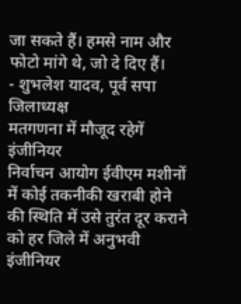जा सकते हैं। हमसे नाम और फोटो मांगे थे, जो दे दिए हैं।
- शुभलेश यादव, पूर्व सपा जिलाध्यक्ष
मतगणना में मौजूद रहेगें इंजीनियर
निर्वाचन आयोग ईवीएम मशीनों में कोई तकनीकी खराबी होने की स्थिति में उसे तुरंत दूर कराने को हर जिले में अनुभवी इंजीनियर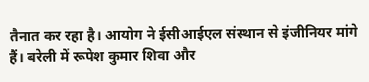तैनात कर रहा है। आयोग ने ईसीआईएल संस्थान से इंजीनियर मांगे हैं। बरेली में रूपेश कुमार शिवा और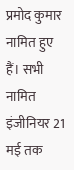प्रमोद कुमार नामित हुए हैं। सभी नामित इंजीनियर 21 मई तक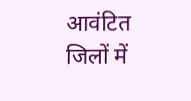आवंटित जिलों में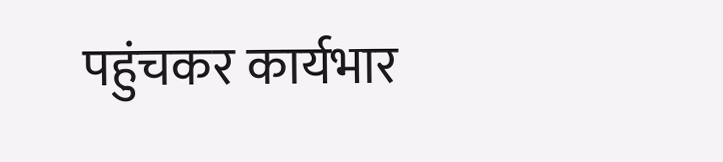पहुंचकर कार्यभार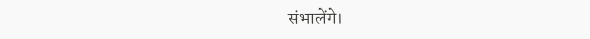संभालेंगे।